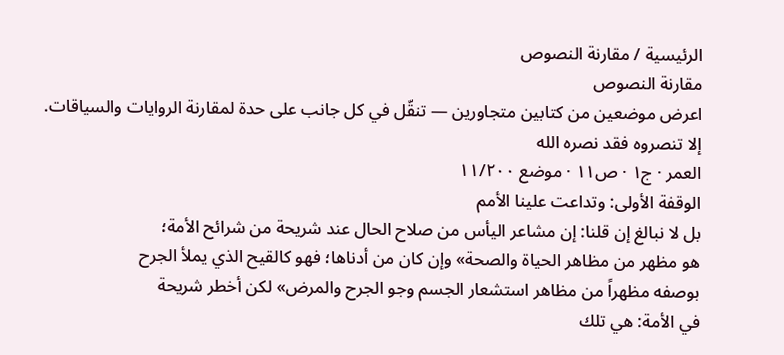الرئيسية / مقارنة النصوص
مقارنة النصوص
اعرض موضعين من كتابين متجاورين — تنقّل في كل جانب على حدة لمقارنة الروايات والسياقات.
إلا تنصروه فقد نصره الله
العمر · ج١ · ص١١ · موضع ١١/٢٠٠
الوقفة الأولى: وتداعت علينا الأمم
بل لا نبالغ إن قلنا: إن مشاعر اليأس من صلاح الحال عند شريحة من شرائح الأمة؛
هو مظهر من مظاهر الحياة والصحة» وإن كان من أدناها؛ فهو كالقيح الذي يملأ الجرح
بوصفه مظهراً من مظاهر استشعار الجسم وجو الجرح والمرض» لكن أخطر شريحة
في الأمة: هي تلك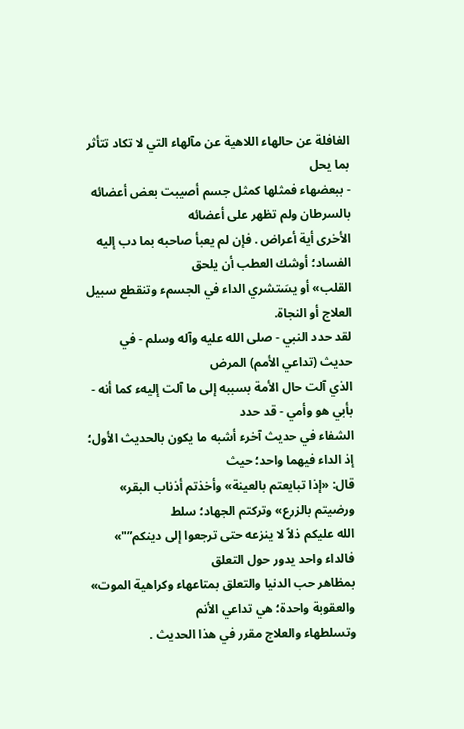الغافلة عن حالهاء اللاهية عن مآلهاء التي لا تكاد تتأثر بما يحل
- ببعضهاء فمثلها كمثل جسم أصيبت بعض أعضائه بالسرطان ولم تظهر على أعضائه
الأخرى أية أعراض . فإن لم يعبأ صاحبه بما دب إليه الفساد؛ أوشك العطب أن يلحق
القلب» أو يسَتشري الداء في الجسمء وتنقطع سبيل العلاج أو النجاة.
لقد حدد النبي - صلى الله عليه وآله وسلم - في حديث (تداعي الأمم) المرض
الذي آلت حال الأمة بسببه إلى ما آلت إليهء كما أنه - بأبي هو وأمي - قد حدد
الشفاء في حديث آخرء أشبه ما يكون بالحديث الأول؛ إذ الداء فيهما واحد؛ حيث
قال: «إذا تبايعتم بالعينة» وأخذتم أذناب البقر» ورضيتم بالزرع» وتركتم الجهاد؛ سلط
الله عليكم ذلاً لا ينزعه حتى ترجعوا إلى دينكم”"» فالداء واحد يدور حول التعلق
بمظاهر حب الدنيا والتعلق بمتاعهاء وكراهية الموت» والعقوبة واحدة؛ هي تداعي الأنم
وتسلطهاء والعلاج مقرر في هذا الحديث .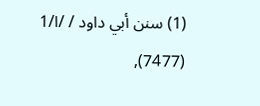(1) سنن أبي داود / /ا/1 (7477),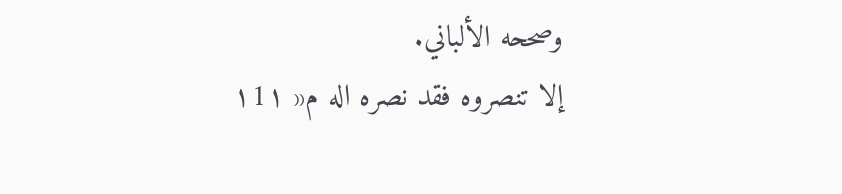وصححه الألباني.
إلا تنصروه فقد نصره اله م« ١1١